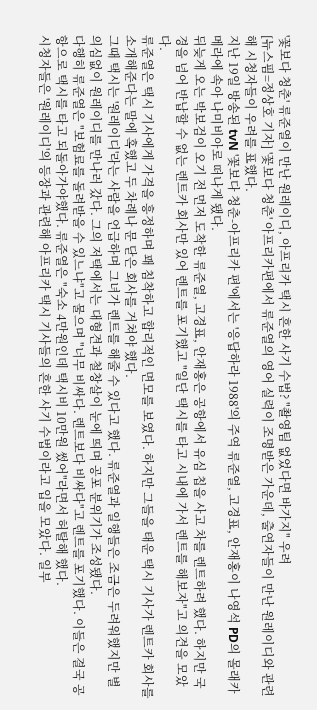'꽃보다 청춘' 류준열이 만난 원레이디, 아프리카 택시 흔한 사기 수법? "촬영팀 없었다면 바가지" 우려
[뉴스핌=정상호 기자] '꽃보다 청춘' 아프리카편에서 류준열의 영어 실력이 조명받은 가운데, 출연자들이 만난 원레이디와 관련해 시청자들이 우려를 표했다.
지난 19일 방송된 tvN '꽃보다 청춘-아프리카 편'에서는 '응답하라 1988'의 주역 류준열, 고경표, 안재홍이 나영석 PD의 몰래카메라에 속아 나미비아로 떠나게 됐다.
뒤늦게 오는 박보검이 오기 전 먼저 도착한 류준열, 고경표, 안재홍은 공항에서 유심 칩을 사고 차를 렌트하려 했다. 하지만 국경을 넘어 반납할 수 없는 렌트카 회사만 있어 렌트를 포기했고 "일단 택시를 타고 시내에 가서 렌트를 해보자"고 의견을 모았다.
류준열은 택시 기사에게 가격을 흥정하며 꽤 침착하고 합리적인 면모를 보였다. 하지만 그들을 태운 택시 기사가 렌트카 회사를 소개해준다는 말에 혹했고 두 차례나 문 닫은 회사를 거쳐야 했다.
그때 택시는 '원레이디'라는 사람을 언급하며 그녀가 렌트를 해줄 수 있다고 했다. 류준열과 일행들은 조금은 두려워했지만 별 의심없이 원레이디를 만나러 갔다. 그의 저택에서는 대형견과 철창살이 눈에 띄며 공포 분위기가 조성됐다.
다행히 류준열은 "보험료를 돌려받을 수 있느냐"고 물으며 "너무 비싸다. 렌트보다 비싸다"고 렌트를 포기했다. 이들은 결국 공항으로 택시를 타고 되돌아가야했다. 류준열은 "숙소 4만원인데 택시비 10만원 썼어"라면서 허탈해 했다.
시청자들은 '원레이디'의 등장과 관련해 아프리카 택시 기사들의 흔한 사기 수법이라고 입을 모았다. 일부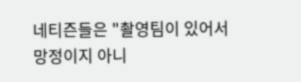네티즌들은 "촬영팀이 있어서 망정이지 아니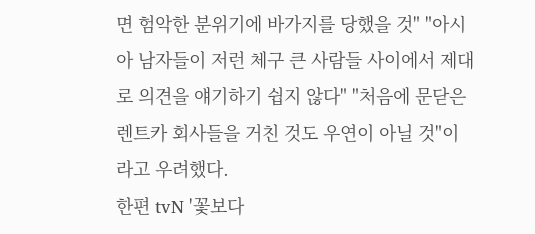면 험악한 분위기에 바가지를 당했을 것" "아시아 남자들이 저런 체구 큰 사람들 사이에서 제대로 의견을 얘기하기 쉽지 않다" "처음에 문닫은 렌트카 회사들을 거친 것도 우연이 아닐 것"이라고 우려했다.
한편 tvN '꽃보다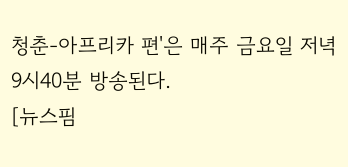청춘-아프리카 편'은 매주 금요일 저녁 9시40분 방송된다.
[뉴스핌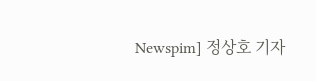Newspim] 정상호 기자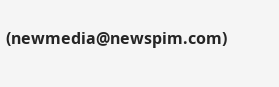(newmedia@newspim.com)